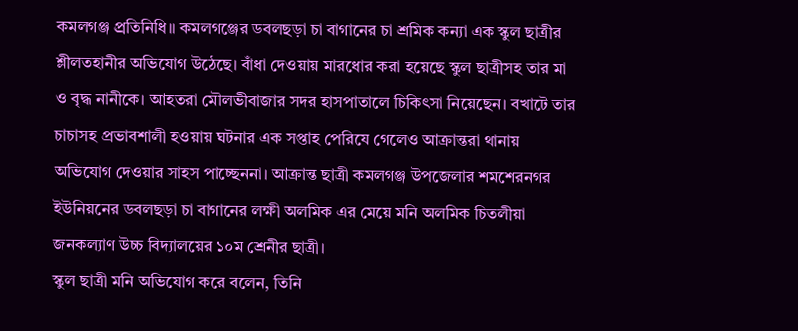কমলগঞ্জ প্র্রতিনিধি॥ কমলগঞ্জের ডবলছড়া চা বাগানের চা শ্রমিক কন্যা এক স্কুল ছাত্রীর শ্লীলতহানীর অভিযোগ উঠেছে। বাঁধা দেওয়ায় মারধোর করা হয়েছে স্কুল ছাত্রীসহ তার মা ও বৃদ্ধ নানীকে। আহতরা মৌলভীবাজার সদর হাসপাতালে চিকিৎসা নিয়েছেন। বখাটে তার চাচাসহ প্রভাবশালী হওয়ায় ঘটনার এক সপ্তাহ পেরিযে গেলেও আক্রান্তরা থানায় অভিযোগ দেওয়ার সাহস পাচ্ছেননা। আক্রান্ত ছাত্রী কমলগঞ্জ উপজেলার শমশেরনগর ইউনিয়নের ডবলছড়া চা বাগানের লক্ষী অলমিক এর মেয়ে মনি অলমিক চিতলীয়া জনকল্যাণ উচ্চ বিদ্যালয়ের ১০ম শ্রেনীর ছাত্রী।
স্কুল ছাত্রী মনি অভিযোগ করে বলেন, তিনি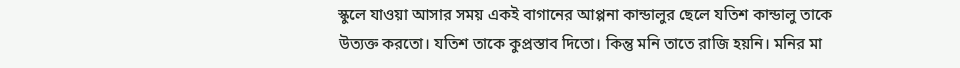স্কুলে যাওয়া আসার সময় একই বাগানের আপ্পনা কান্ডালুর ছেলে যতিশ কান্ডালু তাকে উত্যক্ত করতো। যতিশ তাকে কুপ্রস্তাব দিতো। কিন্তু মনি তাতে রাজি হয়নি। মনির মা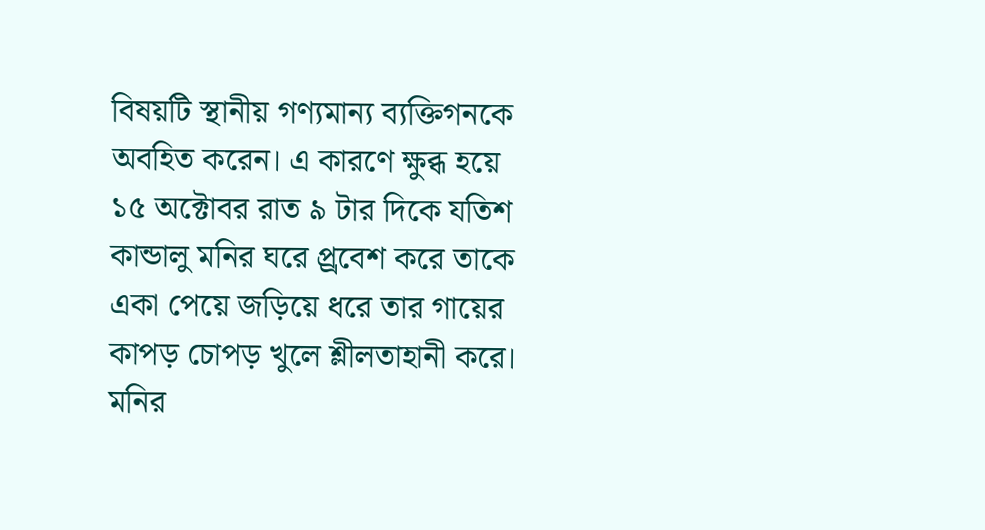বিষয়টি স্থানীয় গণ্যমান্য ব্যক্তিগনকে অবহিত করেন। এ কারণে ক্ষুব্ধ হয়ে ১৫ অক্টোবর রাত ৯ টার দিকে যতিশ কান্ডালু মনির ঘরে প্র্রবেশ করে তাকে একা পেয়ে জড়িয়ে ধরে তার গায়ের কাপড় চোপড় খুলে শ্লীলতাহানী করে। মনির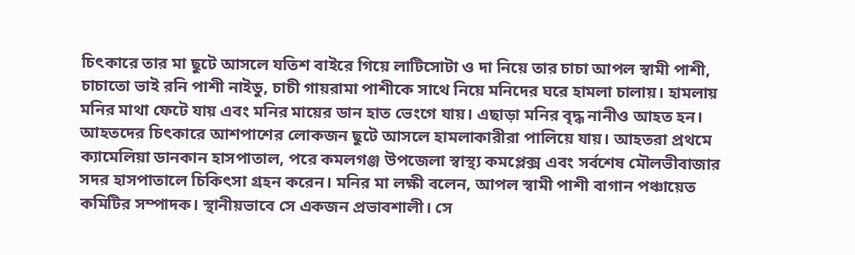চিৎকারে তার মা ছুটে আসলে যতিশ বাইরে গিয়ে লাটিসোটা ও দা নিয়ে তার চাচা আপল স্বামী পাশী, চাচাতো ভাই রনি পাশী নাইডু, চাচী গায়রামা পাশীকে সাথে নিয়ে মনিদের ঘরে হামলা চালায়। হামলায় মনির মাথা ফেটে যায় এবং মনির মায়ের ডান হাত ভেংগে যায়। এছাড়া মনির বৃদ্ধ নানীও আহত হন। আহতদের চিৎকারে আশপাশের লোকজন ছুটে আসলে হামলাকারীরা পালিয়ে যায়। আহতরা প্রথমে ক্যামেলিয়া ডানকান হাসপাতাল, পরে কমলগঞ্জ উপজেলা স্বাস্থ্য কমপ্লেক্স এবং সর্বশেষ মৌলভীবাজার সদর হাসপাতালে চিকিৎসা গ্রহন করেন। মনির মা লক্ষী বলেন, আপল স্বামী পাশী বাগান পঞ্চায়েত কমিটির সম্পাদক। স্থানীয়ভাবে সে একজন প্রভাবশালী। সে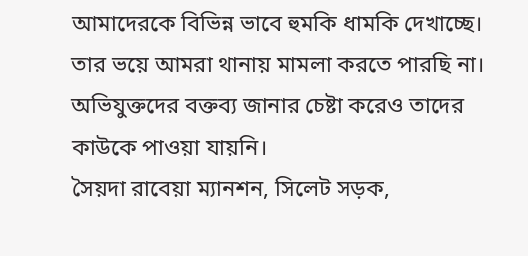আমাদেরকে বিভিন্ন ভাবে হুমকি ধামকি দেখাচ্ছে। তার ভয়ে আমরা থানায় মামলা করতে পারছি না। অভিযুক্তদের বক্তব্য জানার চেষ্টা করেও তাদের কাউকে পাওয়া যায়নি।
সৈয়দা রাবেয়া ম্যানশন, সিলেট সড়ক,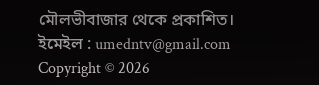মৌলভীবাজার থেকে প্রকাশিত। ইমেইল : umedntv@gmail.com
Copyright © 2026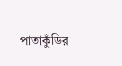পাতাকুঁডির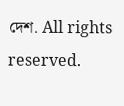দেশ. All rights reserved.